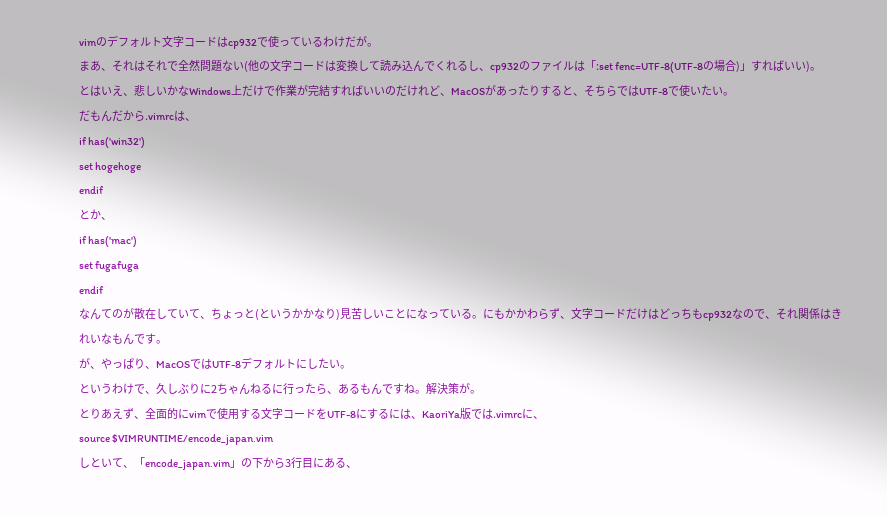vimのデフォルト文字コードはcp932で使っているわけだが。
まあ、それはそれで全然問題ない(他の文字コードは変換して読み込んでくれるし、cp932のファイルは「:set fenc=UTF-8(UTF-8の場合)」すればいい)。
とはいえ、悲しいかなWindows上だけで作業が完結すればいいのだけれど、MacOSがあったりすると、そちらではUTF-8で使いたい。
だもんだから.vimrcは、
if has('win32')
set hogehoge
endif
とか、
if has('mac')
set fugafuga
endif
なんてのが散在していて、ちょっと(というかかなり)見苦しいことになっている。にもかかわらず、文字コードだけはどっちもcp932なので、それ関係はきれいなもんです。
が、やっぱり、MacOSではUTF-8デフォルトにしたい。
というわけで、久しぶりに2ちゃんねるに行ったら、あるもんですね。解決策が。
とりあえず、全面的にvimで使用する文字コードをUTF-8にするには、KaoriYa版では.vimrcに、
source $VIMRUNTIME/encode_japan.vim
しといて、「encode_japan.vim」の下から3行目にある、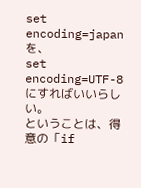set encoding=japan
を、
set encoding=UTF-8
にすればいいらしい。
ということは、得意の「if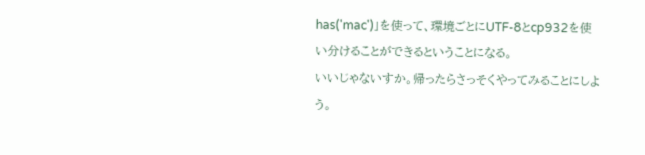has('mac')」を使って、環境ごとにUTF-8とcp932を使い分けることができるということになる。
いいじゃないすか。帰ったらさっそくやってみることにしよう。